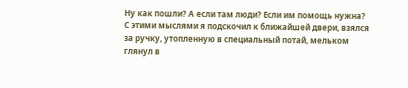Ну как пошли? А если там люди? Если им помощь нужна?
С этими мыслями я подскочил к ближайшей двери, взялся за ручку, утопленную в специальный потай, мельком глянул в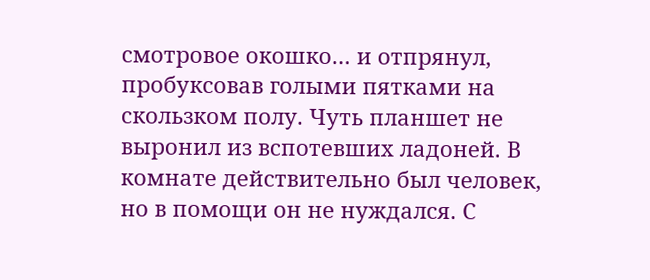смотровое окошко… и отпрянул, пробуксовав голыми пятками на скользком полу. Чуть планшет не выронил из вспотевших ладоней. В комнате действительно был человек, но в помощи он не нуждался. С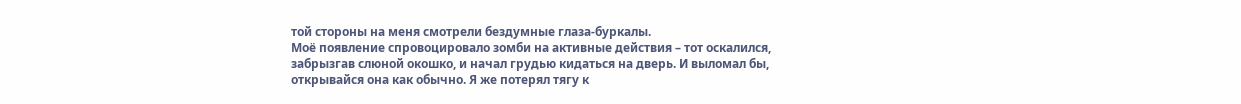той стороны на меня смотрели бездумные глаза-буркалы.
Моё появление спровоцировало зомби на активные действия – тот оскалился, забрызгав слюной окошко, и начал грудью кидаться на дверь. И выломал бы, открывайся она как обычно. Я же потерял тягу к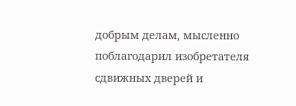добрым делам, мысленно поблагодарил изобретателя сдвижных дверей и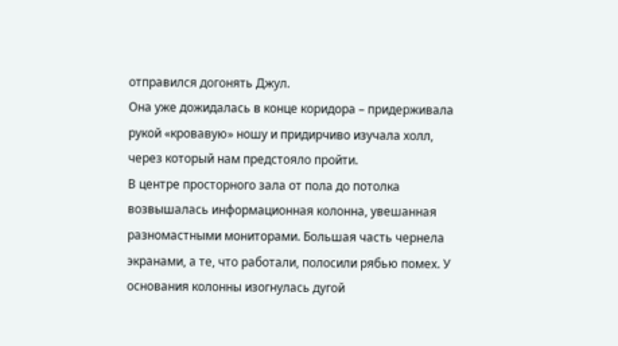отправился догонять Джул.
Она уже дожидалась в конце коридора – придерживала рукой «кровавую» ношу и придирчиво изучала холл, через который нам предстояло пройти.
В центре просторного зала от пола до потолка возвышалась информационная колонна, увешанная разномастными мониторами. Большая часть чернела экранами, а те, что работали, полосили рябью помех. У основания колонны изогнулась дугой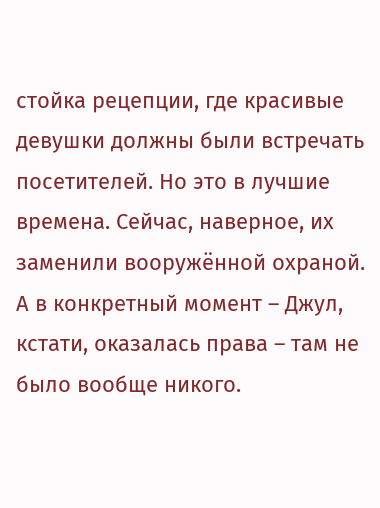стойка рецепции, где красивые девушки должны были встречать посетителей. Но это в лучшие времена. Сейчас, наверное, их заменили вооружённой охраной. А в конкретный момент – Джул, кстати, оказалась права – там не было вообще никого.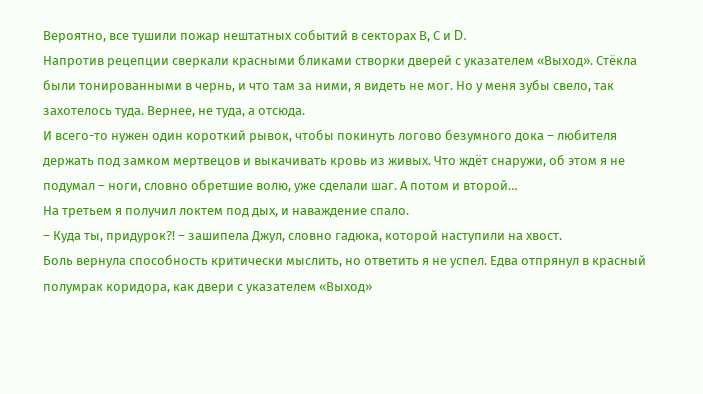Вероятно, все тушили пожар нештатных событий в секторах В, С и D.
Напротив рецепции сверкали красными бликами створки дверей с указателем «Выход». Стёкла были тонированными в чернь, и что там за ними, я видеть не мог. Но у меня зубы свело, так захотелось туда. Вернее, не туда, а отсюда.
И всего-то нужен один короткий рывок, чтобы покинуть логово безумного дока – любителя держать под замком мертвецов и выкачивать кровь из живых. Что ждёт снаружи, об этом я не подумал – ноги, словно обретшие волю, уже сделали шаг. А потом и второй…
На третьем я получил локтем под дых, и наваждение спало.
– Куда ты, придурок?! – зашипела Джул, словно гадюка, которой наступили на хвост.
Боль вернула способность критически мыслить, но ответить я не успел. Едва отпрянул в красный полумрак коридора, как двери с указателем «Выход»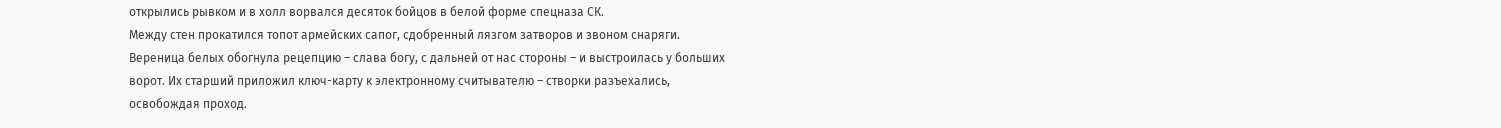открылись рывком и в холл ворвался десяток бойцов в белой форме спецназа СК.
Между стен прокатился топот армейских сапог, сдобренный лязгом затворов и звоном снаряги. Вереница белых обогнула рецепцию – слава богу, с дальней от нас стороны – и выстроилась у больших ворот. Их старший приложил ключ-карту к электронному считывателю – створки разъехались, освобождая проход.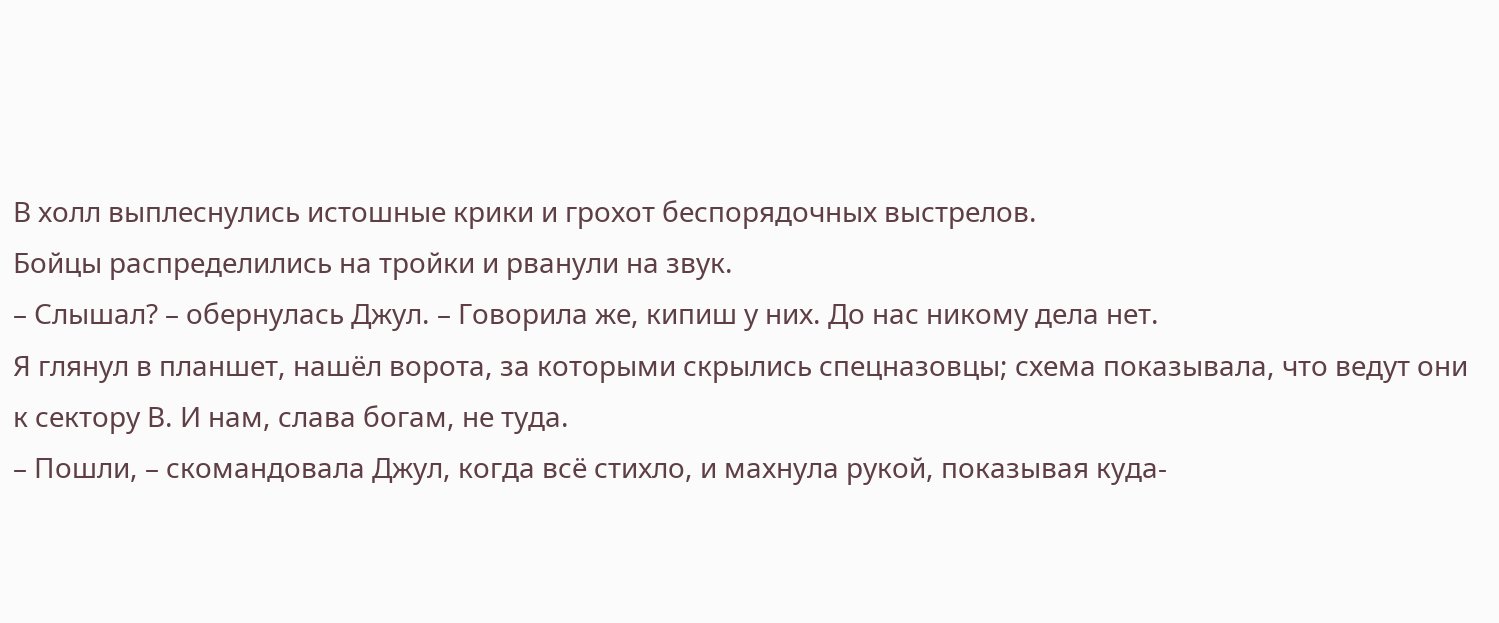В холл выплеснулись истошные крики и грохот беспорядочных выстрелов.
Бойцы распределились на тройки и рванули на звук.
– Слышал? – обернулась Джул. – Говорила же, кипиш у них. До нас никому дела нет.
Я глянул в планшет, нашёл ворота, за которыми скрылись спецназовцы; схема показывала, что ведут они к сектору В. И нам, слава богам, не туда.
– Пошли, – скомандовала Джул, когда всё стихло, и махнула рукой, показывая куда-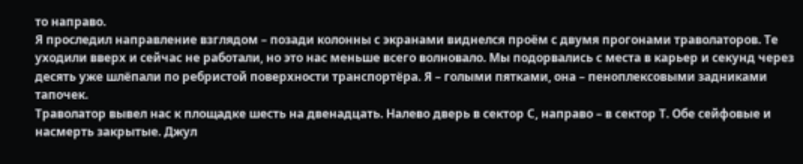то направо.
Я проследил направление взглядом – позади колонны с экранами виднелся проём с двумя прогонами траволаторов. Те уходили вверх и сейчас не работали, но это нас меньше всего волновало. Мы подорвались с места в карьер и секунд через десять уже шлёпали по ребристой поверхности транспортёра. Я – голыми пятками, она – пеноплексовыми задниками тапочек.
Траволатор вывел нас к площадке шесть на двенадцать. Налево дверь в сектор С, направо – в сектор Т. Обе сейфовые и насмерть закрытые. Джул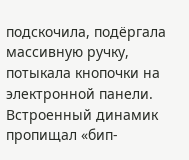подскочила, подёргала массивную ручку, потыкала кнопочки на электронной панели. Встроенный динамик пропищал «бип-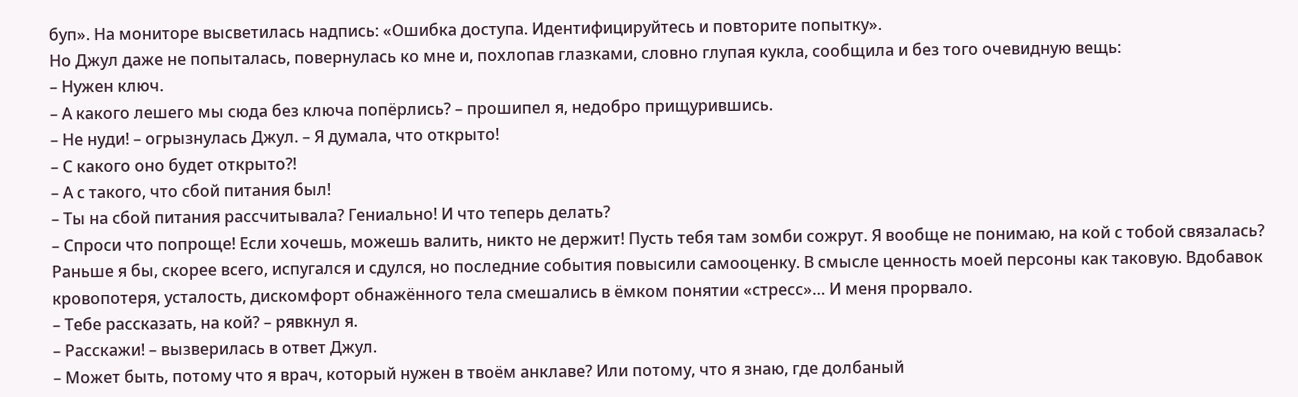буп». На мониторе высветилась надпись: «Ошибка доступа. Идентифицируйтесь и повторите попытку».
Но Джул даже не попыталась, повернулась ко мне и, похлопав глазками, словно глупая кукла, сообщила и без того очевидную вещь:
– Нужен ключ.
– А какого лешего мы сюда без ключа попёрлись? – прошипел я, недобро прищурившись.
– Не нуди! – огрызнулась Джул. – Я думала, что открыто!
– С какого оно будет открыто?!
– А с такого, что сбой питания был!
– Ты на сбой питания рассчитывала? Гениально! И что теперь делать?
– Спроси что попроще! Если хочешь, можешь валить, никто не держит! Пусть тебя там зомби сожрут. Я вообще не понимаю, на кой с тобой связалась?
Раньше я бы, скорее всего, испугался и сдулся, но последние события повысили самооценку. В смысле ценность моей персоны как таковую. Вдобавок кровопотеря, усталость, дискомфорт обнажённого тела смешались в ёмком понятии «стресс»… И меня прорвало.
– Тебе рассказать, на кой? – рявкнул я.
– Расскажи! – вызверилась в ответ Джул.
– Может быть, потому что я врач, который нужен в твоём анклаве? Или потому, что я знаю, где долбаный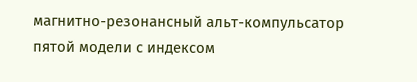магнитно-резонансный альт-компульсатор пятой модели с индексом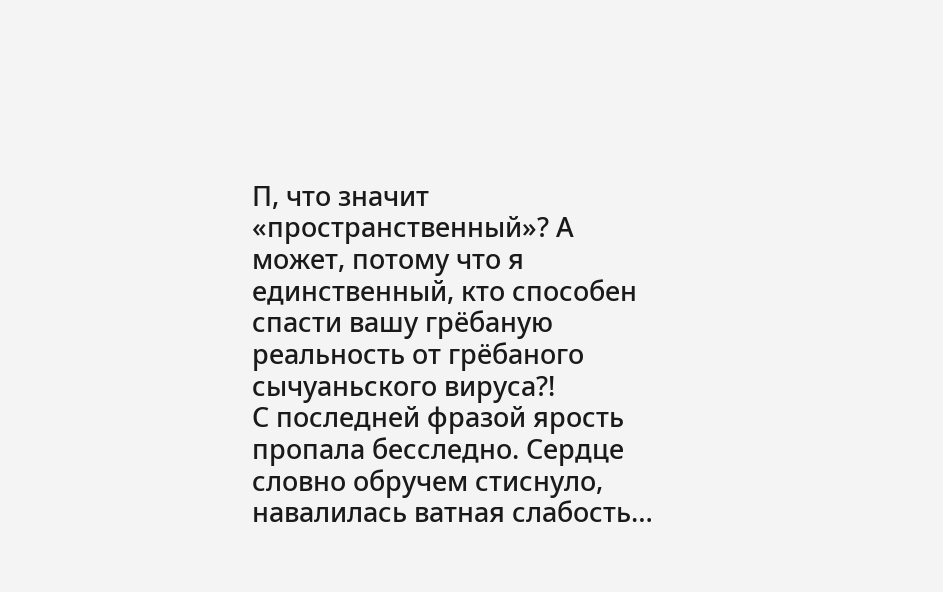П, что значит «пространственный»? А может, потому что я единственный, кто способен спасти вашу грёбаную реальность от грёбаного сычуаньского вируса?!
С последней фразой ярость пропала бесследно. Сердце словно обручем стиснуло, навалилась ватная слабость…